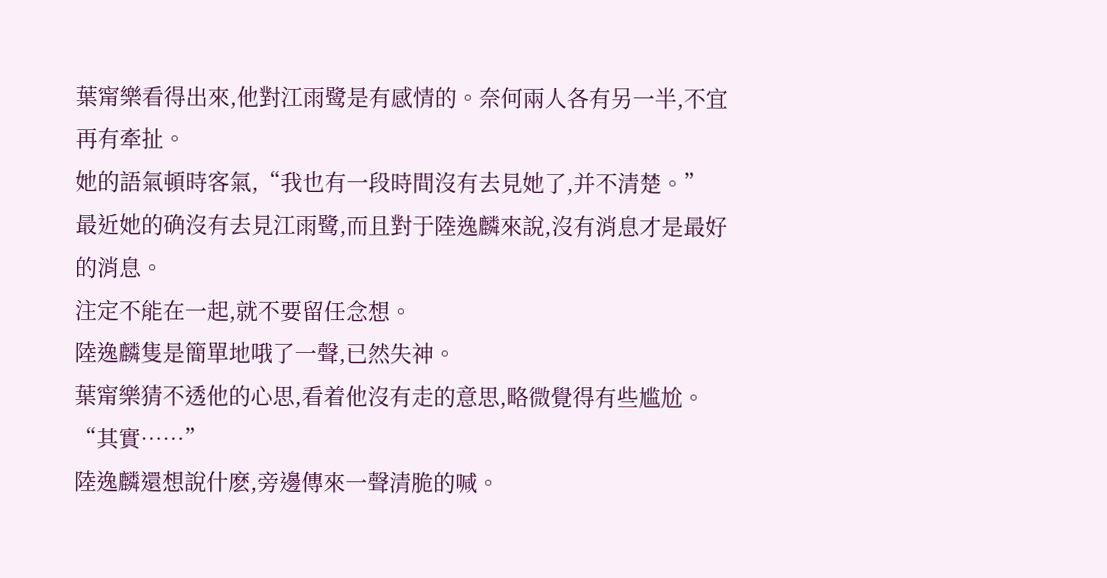葉甯樂看得出來,他對江雨鹭是有感情的。奈何兩人各有另一半,不宜再有牽扯。
她的語氣頓時客氣,“我也有一段時間沒有去見她了,并不清楚。”
最近她的确沒有去見江雨鹭,而且對于陸逸麟來說,沒有消息才是最好的消息。
注定不能在一起,就不要留任念想。
陸逸麟隻是簡單地哦了一聲,已然失神。
葉甯樂猜不透他的心思,看着他沒有走的意思,略微覺得有些尴尬。
“其實……”
陸逸麟還想說什麽,旁邊傳來一聲清脆的喊。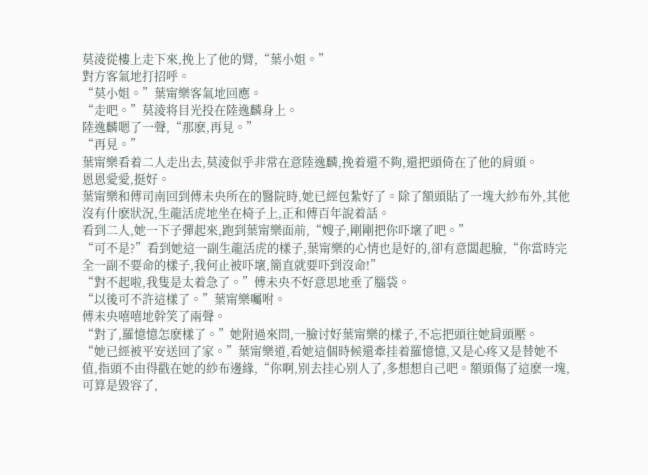莫淩從樓上走下來,挽上了他的臂,“葉小姐。”
對方客氣地打招呼。
“莫小姐。”葉甯樂客氣地回應。
“走吧。”莫淩将目光投在陸逸麟身上。
陸逸麟嗯了一聲,“那麽,再見。”
“再見。”
葉甯樂看着二人走出去,莫淩似乎非常在意陸逸麟,挽着還不夠,還把頭倚在了他的肩頭。
恩恩愛愛,挺好。
葉甯樂和傅司南回到傅未央所在的醫院時,她已經包紮好了。除了額頭貼了一塊大紗布外,其他沒有什麽狀況,生龍活虎地坐在椅子上,正和傅百年說着話。
看到二人,她一下子彈起來,跑到葉甯樂面前,“嫂子,剛剛把你吓壞了吧。”
“可不是?”看到她這一副生龍活虎的樣子,葉甯樂的心情也是好的,卻有意闆起臉,“你當時完全一副不要命的樣子,我何止被吓壞,簡直就要吓到沒命!”
“對不起啦,我隻是太着急了。”傅未央不好意思地垂了腦袋。
“以後可不許這樣了。”葉甯樂囑咐。
傅未央嘻嘻地幹笑了兩聲。
“對了,羅憶憶怎麽樣了。”她附過來問,一臉讨好葉甯樂的樣子,不忘把頭往她肩頭壓。
“她已經被平安送回了家。”葉甯樂道,看她這個時候還牽挂着羅憶憶,又是心疼又是替她不值,指頭不由得戳在她的紗布邊緣,“你啊,别去挂心别人了,多想想自己吧。額頭傷了這麽一塊,可算是毀容了,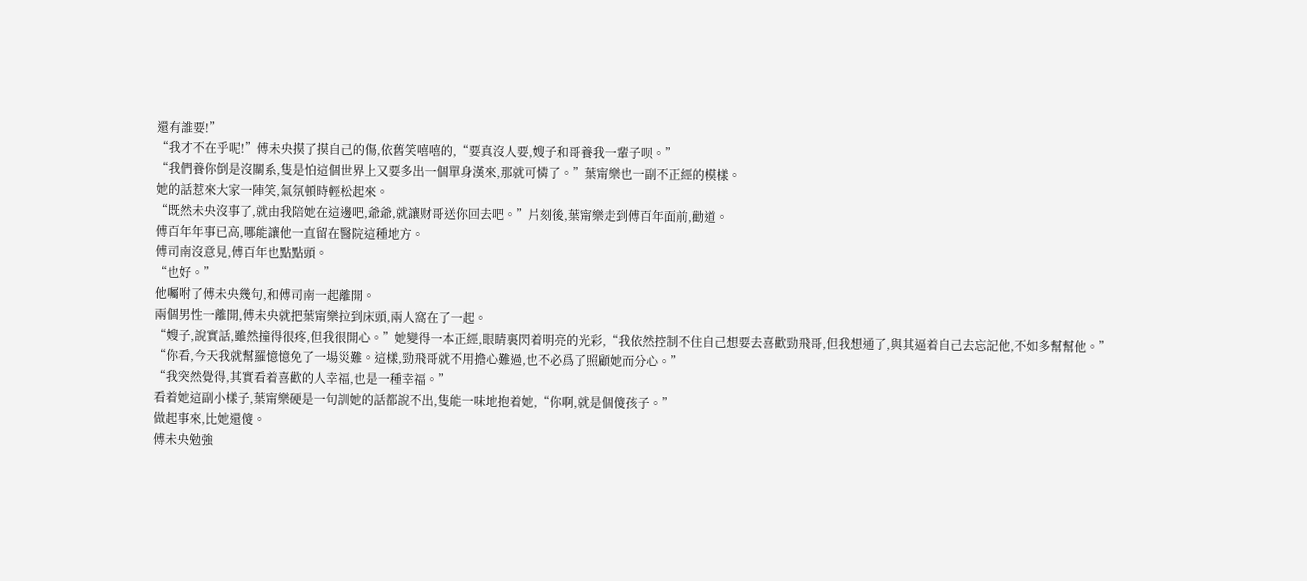還有誰要!”
“我才不在乎呢!”傅未央摸了摸自己的傷,依舊笑嘻嘻的,“要真沒人要,嫂子和哥養我一輩子呗。”
“我們養你倒是沒關系,隻是怕這個世界上又要多出一個單身漢來,那就可憐了。”葉甯樂也一副不正經的模樣。
她的話惹來大家一陣笑,氣氛頓時輕松起來。
“既然未央沒事了,就由我陪她在這邊吧,爺爺,就讓财哥送你回去吧。”片刻後,葉甯樂走到傅百年面前,勸道。
傅百年年事已高,哪能讓他一直留在醫院這種地方。
傅司南沒意見,傅百年也點點頭。
“也好。”
他囑咐了傅未央幾句,和傅司南一起離開。
兩個男性一離開,傅未央就把葉甯樂拉到床頭,兩人窩在了一起。
“嫂子,說實話,雖然撞得很疼,但我很開心。”她變得一本正經,眼睛裏閃着明亮的光彩,“我依然控制不住自己想要去喜歡勁飛哥,但我想通了,與其逼着自己去忘記他,不如多幫幫他。”
“你看,今天我就幫羅憶憶免了一場災難。這樣,勁飛哥就不用擔心難過,也不必爲了照顧她而分心。”
“我突然覺得,其實看着喜歡的人幸福,也是一種幸福。”
看着她這副小樣子,葉甯樂硬是一句訓她的話都說不出,隻能一味地抱着她,“你啊,就是個傻孩子。”
做起事來,比她還傻。
傅未央勉強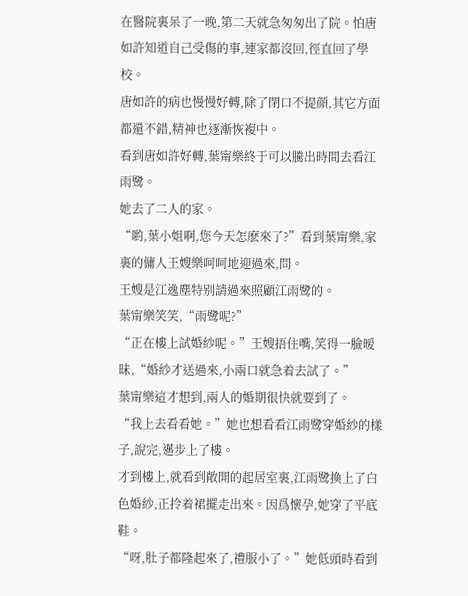在醫院裏呆了一晚,第二天就急匆匆出了院。怕唐如許知道自己受傷的事,連家都沒回,徑直回了學校。
唐如許的病也慢慢好轉,除了閉口不提顔,其它方面都還不錯,精神也逐漸恢複中。
看到唐如許好轉,葉甯樂終于可以騰出時間去看江雨鹭。
她去了二人的家。
“喲,葉小姐啊,您今天怎麽來了?”看到葉甯樂,家裏的傭人王嫂樂呵呵地迎過來,問。
王嫂是江逸塵特别請過來照顧江雨鹭的。
葉甯樂笑笑,“雨鹭呢?”
“正在樓上試婚紗呢。”王嫂捂住嘴,笑得一臉暧昧,“婚紗才送過來,小兩口就急着去試了。”
葉甯樂這才想到,兩人的婚期很快就要到了。
“我上去看看她。”她也想看看江雨鹭穿婚紗的樣子,說完,邁步上了樓。
才到樓上,就看到敞開的起居室裏,江雨鹭換上了白色婚紗,正拎着裙擺走出來。因爲懷孕,她穿了平底鞋。
“呀,肚子都隆起來了,禮服小了。”她低頭時看到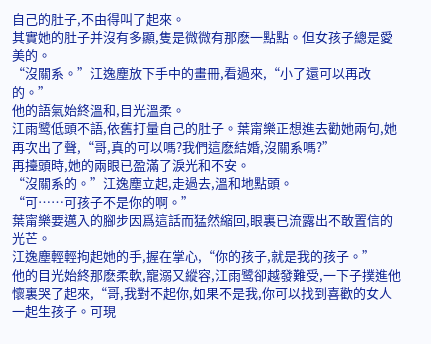自己的肚子,不由得叫了起來。
其實她的肚子并沒有多顯,隻是微微有那麽一點點。但女孩子總是愛美的。
“沒關系。”江逸塵放下手中的畫冊,看過來,“小了還可以再改的。”
他的語氣始終溫和,目光溫柔。
江雨鹭低頭不語,依舊打量自己的肚子。葉甯樂正想進去勸她兩句,她再次出了聲,“哥,真的可以嗎?我們這麽結婚,沒關系嗎?”
再擡頭時,她的兩眼已盈滿了淚光和不安。
“沒關系的。”江逸塵立起,走過去,溫和地點頭。
“可……可孩子不是你的啊。”
葉甯樂要邁入的腳步因爲這話而猛然縮回,眼裏已流露出不敢置信的光芒。
江逸塵輕輕拘起她的手,握在掌心,“你的孩子,就是我的孩子。”
他的目光始終那麽柔軟,寵溺又縱容,江雨鹭卻越發難受,一下子撲進他懷裏哭了起來,“哥,我對不起你,如果不是我,你可以找到喜歡的女人一起生孩子。可現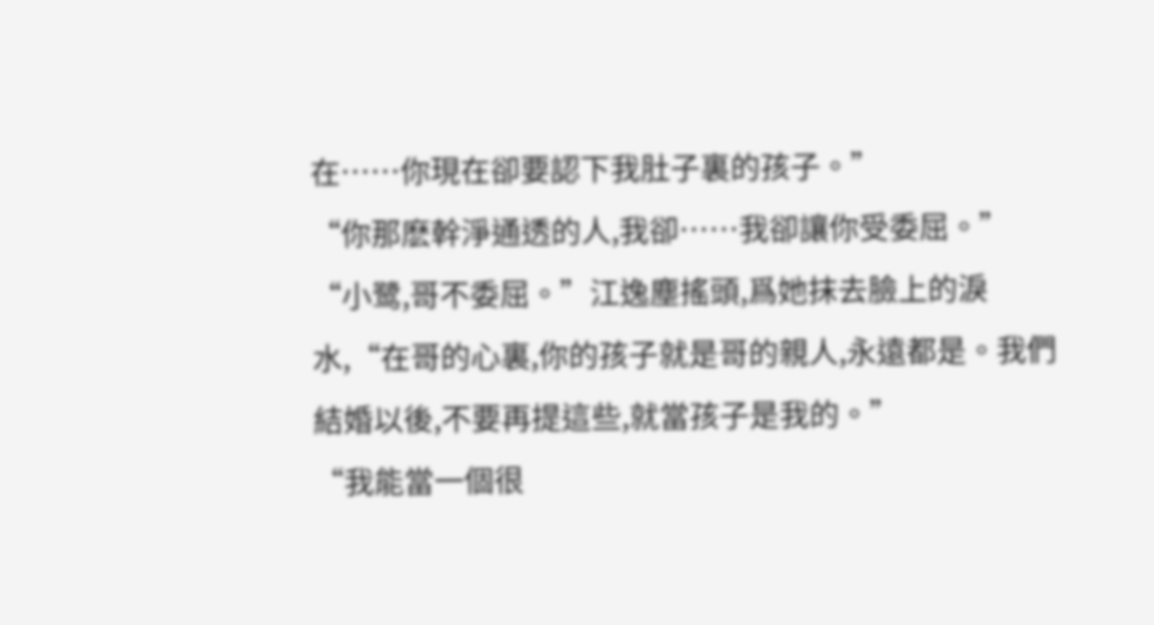在……你現在卻要認下我肚子裏的孩子。”
“你那麽幹淨通透的人,我卻……我卻讓你受委屈。”
“小鹭,哥不委屈。”江逸塵搖頭,爲她抹去臉上的淚水,“在哥的心裏,你的孩子就是哥的親人,永遠都是。我們結婚以後,不要再提這些,就當孩子是我的。”
“我能當一個很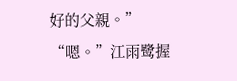好的父親。”
“嗯。”江雨鹭握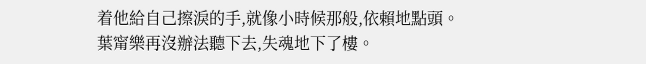着他給自己擦淚的手,就像小時候那般,依賴地點頭。
葉甯樂再沒辦法聽下去,失魂地下了樓。